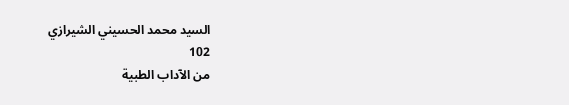السيد محمد الحسيني الشيرازي
102
من الآداب الطبية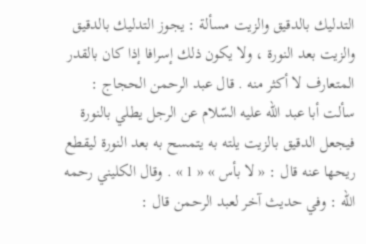التدليك بالدقيق والزيت مسألة : يجوز التدليك بالدقيق والزيت بعد النورة ، ولا يكون ذلك إسرافا إذا كان بالقدر المتعارف لا أكثر منه . قال عبد الرحمن الحجاج : سألت أبا عبد اللّه عليه السّلام عن الرجل يطلي بالنورة فيجعل الدقيق بالزيت يلته به يتمسح به بعد النورة ليقطع ريحها عنه قال : « لا بأس » « 1 » . وقال الكليني رحمه اللّه : وفي حديث آخر لعبد الرحمن قال :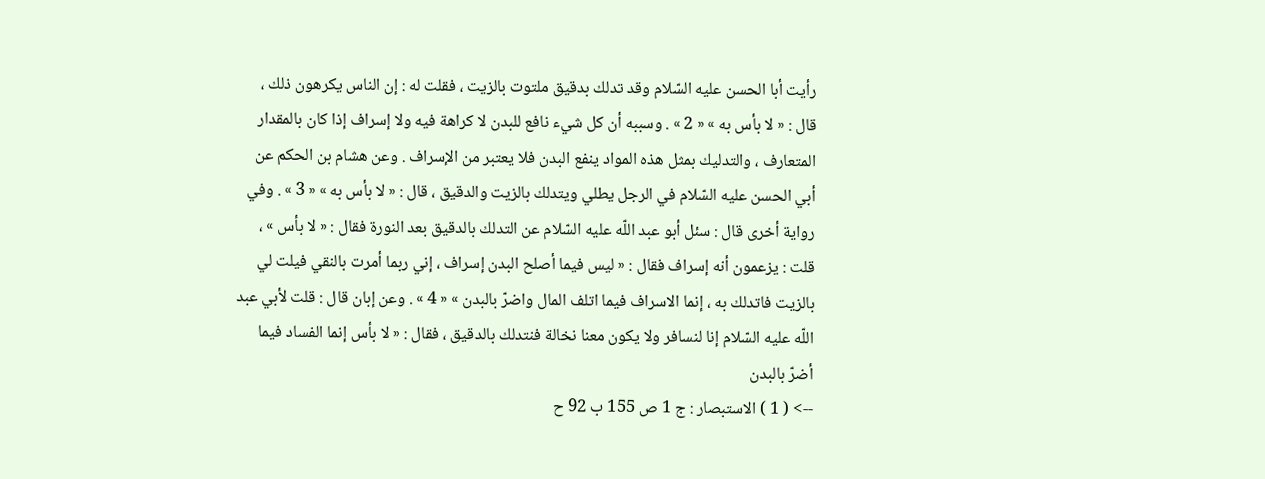رأيت أبا الحسن عليه السّلام وقد تدلك بدقيق ملتوت بالزيت ، فقلت له : إن الناس يكرهون ذلك ، قال : « لا بأس به » « 2 » . وسببه أن كل شيء نافع للبدن لا كراهة فيه ولا إسراف إذا كان بالمقدار المتعارف ، والتدليك بمثل هذه المواد ينفع البدن فلا يعتبر من الإسراف . وعن هشام بن الحكم عن أبي الحسن عليه السّلام في الرجل يطلي ويتدلك بالزيت والدقيق ، قال : « لا بأس به » « 3 » . وفي رواية أخرى قال : سئل أبو عبد اللّه عليه السّلام عن التدلك بالدقيق بعد النورة فقال : « لا بأس » ، قلت : يزعمون أنه إسراف فقال : « ليس فيما أصلح البدن إسراف ، إني ربما أمرت بالنقي فيلت لي بالزيت فاتدلك به ، إنما الاسراف فيما اتلف المال واضرّ بالبدن » « 4 » . وعن إبان قال : قلت لأبي عبد اللّه عليه السّلام إنا لنسافر ولا يكون معنا نخالة فنتدلك بالدقيق ، فقال : « لا بأس إنما الفساد فيما أضرّ بالبدن
--> ( 1 ) الاستبصار : ج 1 ص 155 ب 92 ح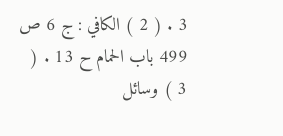3 . ( 2 ) الكافي : ج 6 ص 499 باب الحمام ح 13 . ( 3 ) وسائل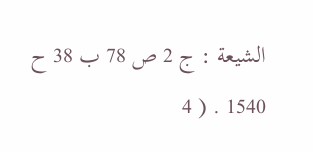الشيعة : ج 2 ص 78 ب 38 ح 1540 . ( 4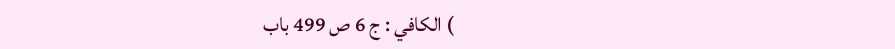) الكافي : ج 6 ص 499 باب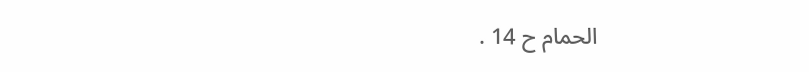الحمام ح 14 .